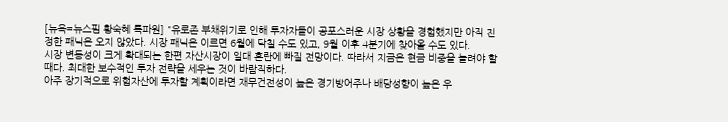[뉴욕=뉴스핌 황숙혜 특파원] "유로존 부채위기로 인해 투자자들이 공포스러운 시장 상황을 경험했지만 아직 진정한 패닉은 오지 않았다. 시장 패닉은 이르면 6월에 닥칠 수도 있고, 9월 이후 4분기에 찾아올 수도 있다.
시장 변동성이 크게 확대되는 한편 자산시장이 일대 혼란에 빠질 전망이다. 따라서 지금은 현금 비중을 늘려야 할 때다. 최대한 보수적인 투자 전략을 세우는 것이 바람직하다.
아주 장기적으로 위험자산에 투자할 계획이라면 재무건전성이 높은 경기방어주나 배당성향이 높은 우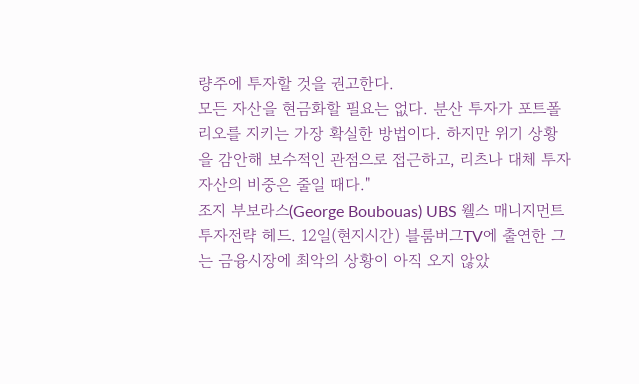량주에 투자할 것을 권고한다.
모든 자산을 현금화할 필요는 없다. 분산 투자가 포트폴리오를 지키는 가장 확실한 방법이다. 하지만 위기 상황을 감안해 보수적인 관점으로 접근하고, 리츠나 대체 투자자산의 비중은 줄일 때다."
조지 부보라스(George Boubouas) UBS 웰스 매니지먼트 투자전략 헤드. 12일(현지시간) 블룸버그TV에 출연한 그는 금융시장에 최악의 상황이 아직 오지 않았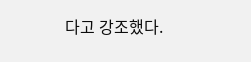다고 강조했다.